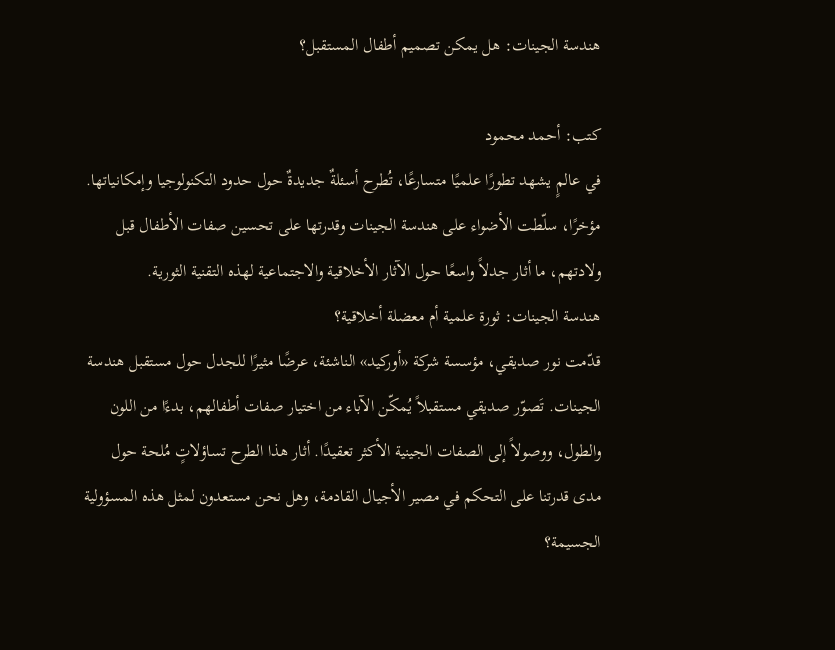هندسة الجينات: هل يمكن تصميم أطفال المستقبل؟

كتب: أحمد محمود
في عالمٍ يشهد تطورًا علميًا متسارعًا، تُطرح أسئلةٌ جديدةٌ حول حدود التكنولوجيا وإمكانياتها. مؤخرًا، سلّطت الأضواء على هندسة الجينات وقدرتها على تحسين صفات الأطفال قبل ولادتهم، ما أثار جدلاً واسعًا حول الآثار الأخلاقية والاجتماعية لهذه التقنية الثورية.
هندسة الجينات: ثورة علمية أم معضلة أخلاقية؟
قدّمت نور صديقي، مؤسسة شركة «أوركيد» الناشئة، عرضًا مثيرًا للجدل حول مستقبل هندسة الجينات. تَصوّر صديقي مستقبلاً يُمكّن الآباء من اختيار صفات أطفالهم، بدءًا من اللون والطول، ووصولاً إلى الصفات الجينية الأكثر تعقيدًا. أثار هذا الطرح تساؤلاتٍ مُلحة حول مدى قدرتنا على التحكم في مصير الأجيال القادمة، وهل نحن مستعدون لمثل هذه المسؤولية الجسيمة؟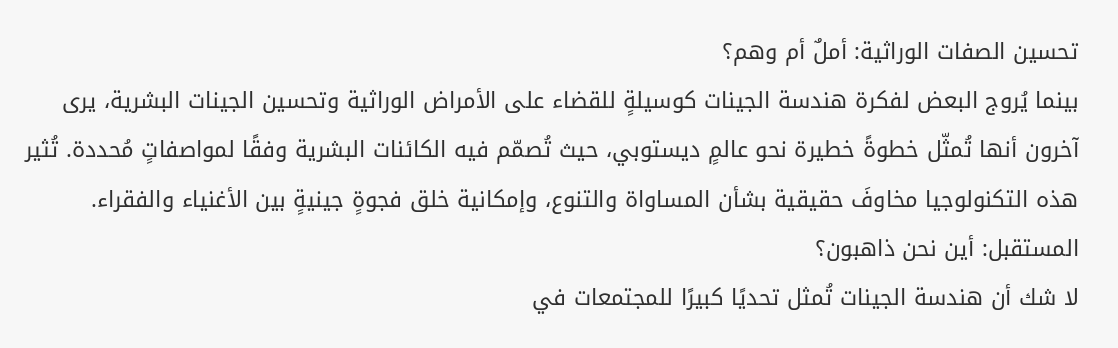تحسين الصفات الوراثية: أملٌ أم وهم؟
بينما يُروج البعض لفكرة هندسة الجينات كوسيلةٍ للقضاء على الأمراض الوراثية وتحسين الجينات البشرية، يرى آخرون أنها تُمثّل خطوةً خطيرة نحو عالمٍ ديستوبي، حيث تُصمّم فيه الكائنات البشرية وفقًا لمواصفاتٍ مُحددة. تُثير هذه التكنولوجيا مخاوفَ حقيقية بشأن المساواة والتنوع، وإمكانية خلق فجوةٍ جينيةٍ بين الأغنياء والفقراء.
المستقبل: أين نحن ذاهبون؟
لا شك أن هندسة الجينات تُمثل تحديًا كبيرًا للمجتمعات في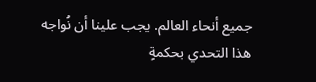جميع أنحاء العالم. يجب علينا أن نُواجه هذا التحدي بحكمةٍ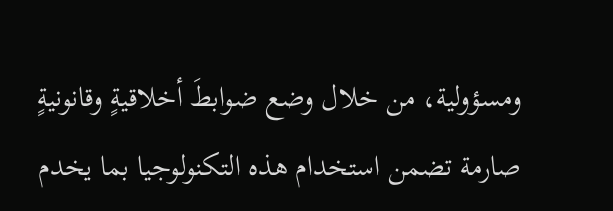ومسؤولية، من خلال وضع ضوابطَ أخلاقيةٍ وقانونيةٍ صارمة تضمن استخدام هذه التكنولوجيا بما يخدم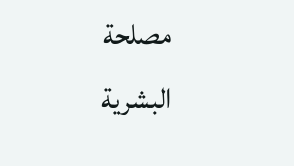مصلحة البشرية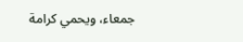جمعاء، ويحمي كرامة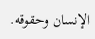الإنسان وحقوقه.